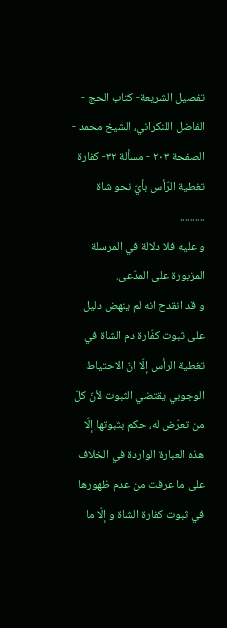تفصيل الشريعة- كتاب الحج - الفاضل اللنكراني، الشيخ محمد - الصفحة ٢٠٣ - مسألة ٣٢- كفارة تغطية الرّأس بأيّ نحو شاة
..........
و عليه فلا دلالة في المرسلة المزبورة على المدّعى.
و قد انقدح انه لم ينهض دليل على ثبوت كفّارة دم الشاة في تغطية الرأس إلّا انّ الاحتياط الوجوبي يقتضي الثبوت لأنّ كلّ من تعرّض له، حكم بثبوتها إلّا هذه العبارة الواردة في الخلاف على ما عرفت من عدم ظهورها في ثبوت كفارة الشاة و إلّا ما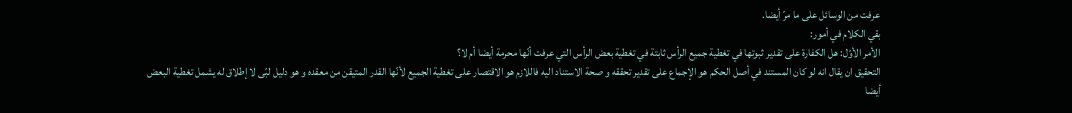عرفت من الوسائل على ما مرّ أيضا.
بقي الكلام في أمور:
الأمر الأوّل: هل الكفارة على تقدير ثبوتها في تغطية جميع الرأس ثابتة في تغطية بعض الرأس التي عرفت أنّها محرمة أيضا أم لا؟
التحقيق ان يقال انه لو كان المستند في أصل الحكم هو الإجماع على تقدير تحققه و صحة الاستناد اليه فاللازم هو الاقتصار على تغطية الجميع لأنّها القدر المتيقن من معقده و هو دليل لبّى لا إطلاق له يشمل تغطية البعض أيضا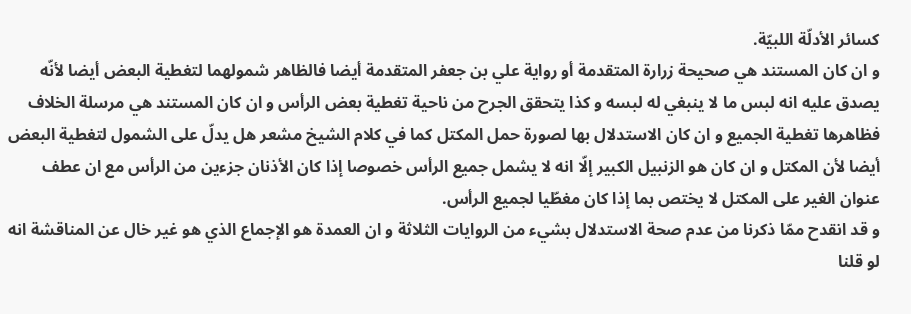كسائر الأدلّة اللبيّة.
و ان كان المستند هي صحيحة زرارة المتقدمة أو رواية علي بن جعفر المتقدمة أيضا فالظاهر شمولهما لتغطية البعض أيضا لأنّه يصدق عليه انه لبس ما لا ينبغي له لبسه و كذا يتحقق الجرح من ناحية تغطية بعض الرأس و ان كان المستند هي مرسلة الخلاف فظاهرها تغطية الجميع و ان كان الاستدلال بها لصورة حمل المكتل كما في كلام الشيخ مشعر هل يدلّ على الشمول لتغطية البعض أيضا لأن المكتل و ان كان هو الزنبيل الكبير إلّا انه لا يشمل جميع الرأس خصوصا إذا كان الأذنان جزءين من الرأس مع ان عطف عنوان الغير على المكتل لا يختص بما إذا كان مغطّيا لجميع الرأس.
و قد انقدح ممّا ذكرنا من عدم صحة الاستدلال بشيء من الروايات الثلاثة و ان العمدة هو الإجماع الذي هو غير خال عن المناقشة انه لو قلنا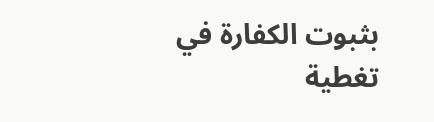بثبوت الكفارة في تغطية